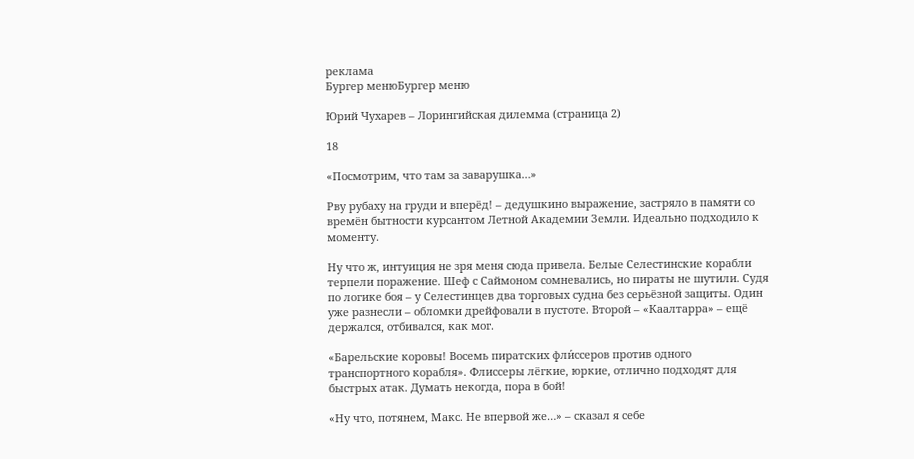реклама
Бургер менюБургер меню

Юрий Чухарев – Лорингийская дилемма (страница 2)

18

«Посмотрим, что там за заварушка…»

Рву рубаху на груди и вперёд! – дедушкино выражение, застряло в памяти со времён бытности курсантом Летной Академии Земли. Идеально подходило к моменту.

Ну что ж, интуиция не зря меня сюда привела. Белые Селестинские корабли терпели поражение. Шеф с Саймоном сомневались, но пираты не шутили. Судя по логике боя – у Селестинцев два торговых судна без серьёзной защиты. Один уже разнесли – обломки дрейфовали в пустоте. Второй – «Каалтарра» – ещё держался, отбивался, как мог.

«Барельские коровы! Восемь пиратских фли́ссеров против одного транспортного корабля». Флиссеры лёгкие, юркие, отлично подходят для быстрых атак. Думать некогда, пора в бой!

«Ну что, потянем, Макс. Не впервой же…» – сказал я себе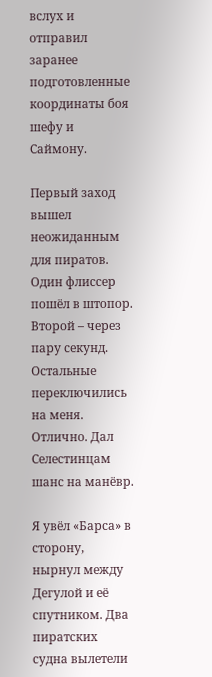вслух и отправил заранее подготовленные координаты боя шефу и Саймону.

Первый заход вышел неожиданным для пиратов. Один флиссер пошёл в штопор. Второй – через пару секунд. Остальные переключились на меня. Отлично. Дал Селестинцам шанс на манёвр.

Я увёл «Барса» в сторону, нырнул между Дегулой и её спутником. Два пиратских судна вылетели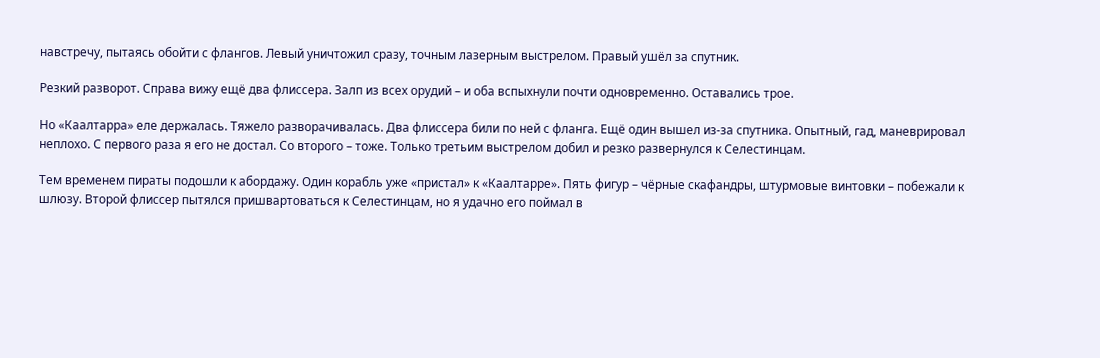навстречу, пытаясь обойти с флангов. Левый уничтожил сразу, точным лазерным выстрелом. Правый ушёл за спутник.

Резкий разворот. Справа вижу ещё два флиссера. Залп из всех орудий – и оба вспыхнули почти одновременно. Оставались трое.

Но «Каалтарра» еле держалась. Тяжело разворачивалась. Два флиссера били по ней с фланга. Ещё один вышел из-за спутника. Опытный, гад, маневрировал неплохо. С первого раза я его не достал. Со второго – тоже. Только третьим выстрелом добил и резко развернулся к Селестинцам.

Тем временем пираты подошли к абордажу. Один корабль уже «пристал» к «Каалтарре». Пять фигур – чёрные скафандры, штурмовые винтовки – побежали к шлюзу. Второй флиссер пытялся пришвартоваться к Селестинцам, но я удачно его поймал в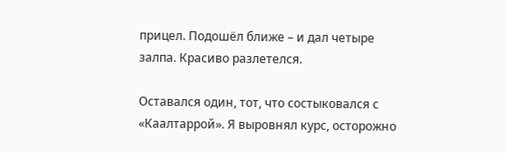прицел. Подошёл ближе – и дал четыре залпа. Красиво разлетелся.

Оставался один, тот, что состыковался с «Каалтаррой». Я выровнял курс, осторожно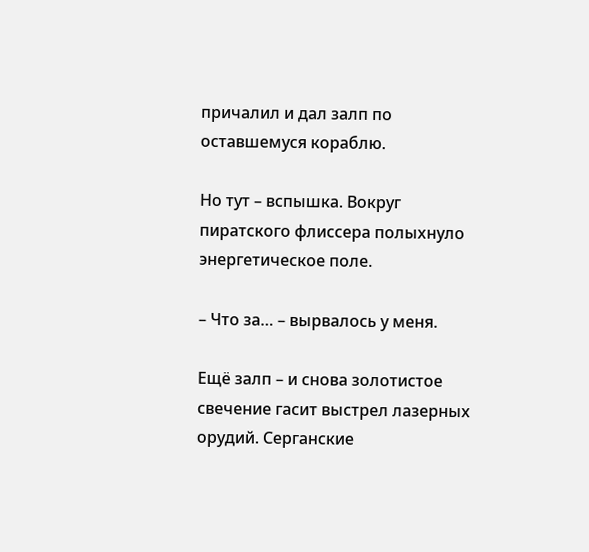причалил и дал залп по оставшемуся кораблю.

Но тут – вспышка. Вокруг пиратского флиссера полыхнуло энергетическое поле.

– Что за… – вырвалось у меня.

Ещё залп – и снова золотистое свечение гасит выстрел лазерных орудий. Серганские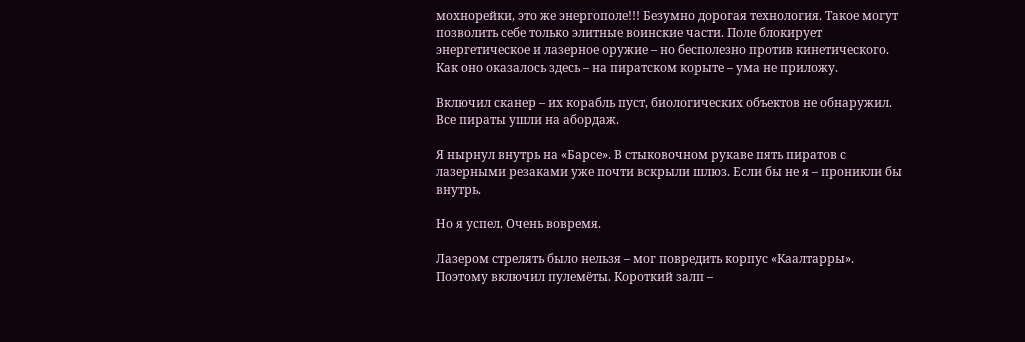мохнорейки, это же энергополе!!! Безумно дорогая технология. Такое могут позволить себе только элитные воинские части. Поле блокирует энергетическое и лазерное оружие – но бесполезно против кинетического. Как оно оказалось здесь – на пиратском корыте – ума не приложу.

Включил сканер – их корабль пуст, биологических объектов не обнаружил. Все пираты ушли на абордаж.

Я нырнул внутрь на «Барсе». В стыковочном рукаве пять пиратов с лазерными резаками уже почти вскрыли шлюз. Если бы не я – проникли бы внутрь.

Но я успел. Очень вовремя.

Лазером стрелять было нельзя – мог повредить корпус «Каалтарры». Поэтому включил пулемёты. Короткий залп –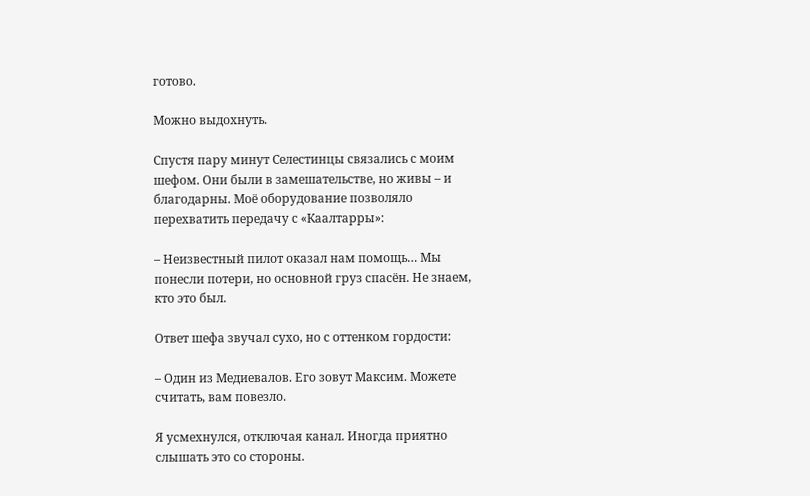готово.

Можно выдохнуть.

Спустя пару минут Селестинцы связались с моим шефом. Они были в замешательстве, но живы – и благодарны. Моё оборудование позволяло перехватить передачу с «Каалтарры»:

– Неизвестный пилот оказал нам помощь… Мы понесли потери, но основной груз спасён. Не знаем, кто это был.

Ответ шефа звучал сухо, но с оттенком гордости:

– Один из Медиевалов. Его зовут Максим. Можете считать, вам повезло.

Я усмехнулся, отключая канал. Иногда приятно слышать это со стороны.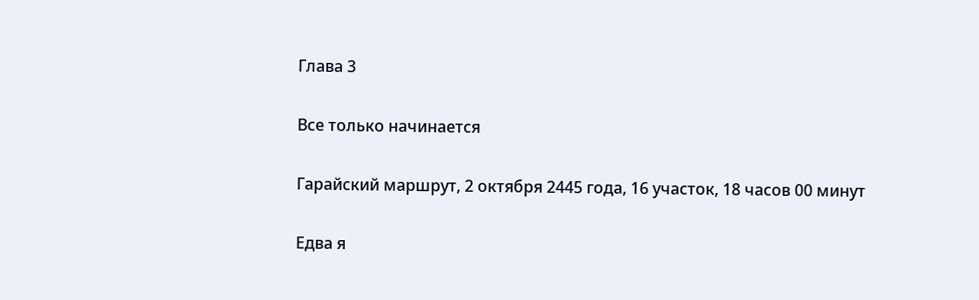Глава 3

Все только начинается

Гарайский маршрут, 2 октября 2445 года, 16 участок, 18 часов 00 минут

Едва я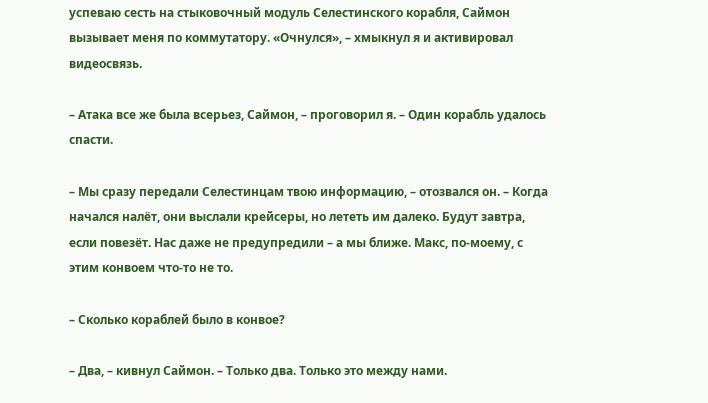успеваю сесть на стыковочный модуль Селестинского корабля, Саймон вызывает меня по коммутатору. «Очнулся», – хмыкнул я и активировал видеосвязь.

– Атака все же была всерьез, Саймон, – проговорил я. – Один корабль удалось спасти.

– Мы сразу передали Селестинцам твою информацию, – отозвался он. – Когда начался налёт, они выслали крейсеры, но лететь им далеко. Будут завтра, если повезёт. Нас даже не предупредили – а мы ближе. Макс, по-моему, с этим конвоем что-то не то.

– Сколько кораблей было в конвое?

– Два, – кивнул Саймон. – Только два. Только это между нами.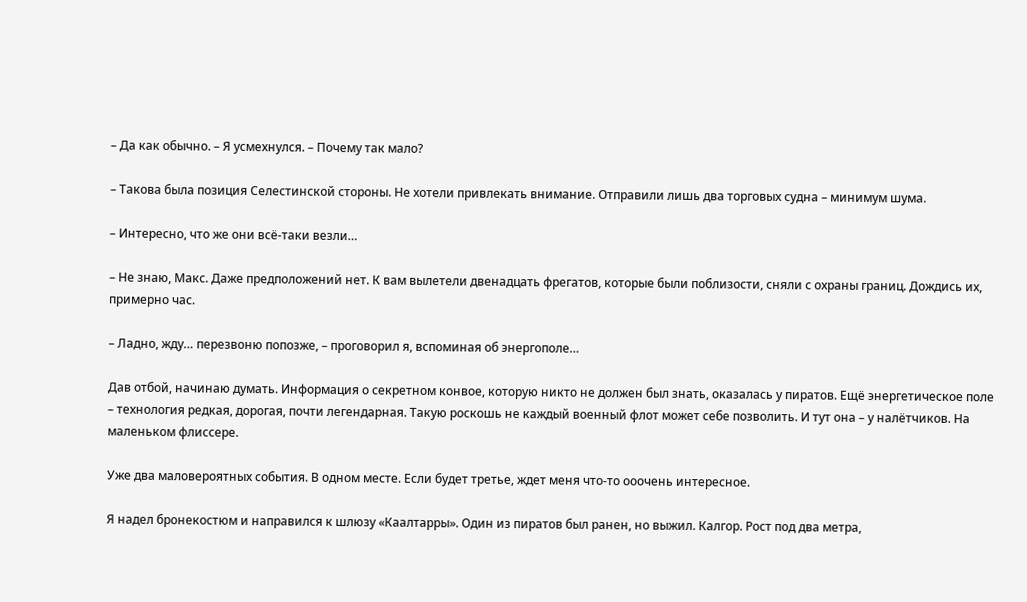– Да как обычно. – Я усмехнулся. – Почему так мало?

– Такова была позиция Селестинской стороны. Не хотели привлекать внимание. Отправили лишь два торговых судна – минимум шума.

– Интересно, что же они всё-таки везли…

– Не знаю, Макс. Даже предположений нет. К вам вылетели двенадцать фрегатов, которые были поблизости, сняли с охраны границ. Дождись их, примерно час.

– Ладно, жду… перезвоню попозже, – проговорил я, вспоминая об энергополе…

Дав отбой, начинаю думать. Информация о секретном конвое, которую никто не должен был знать, оказалась у пиратов. Ещё энергетическое поле – технология редкая, дорогая, почти легендарная. Такую роскошь не каждый военный флот может себе позволить. И тут она – у налётчиков. На маленьком флиссере.

Уже два маловероятных события. В одном месте. Если будет третье, ждет меня что-то ооочень интересное.

Я надел бронекостюм и направился к шлюзу «Каалтарры». Один из пиратов был ранен, но выжил. Калгор. Рост под два метра,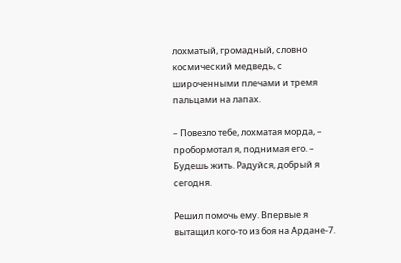лохматый, громадный, словно космический медведь, с широченными плечами и тремя пальцами на лапах.

– Повезло тебе, лохматая морда, – пробормотал я, поднимая его. – Будешь жить. Радуйся, добрый я сегодня.

Решил помочь ему. Впервые я вытащил кого-то из боя на Ардане-7.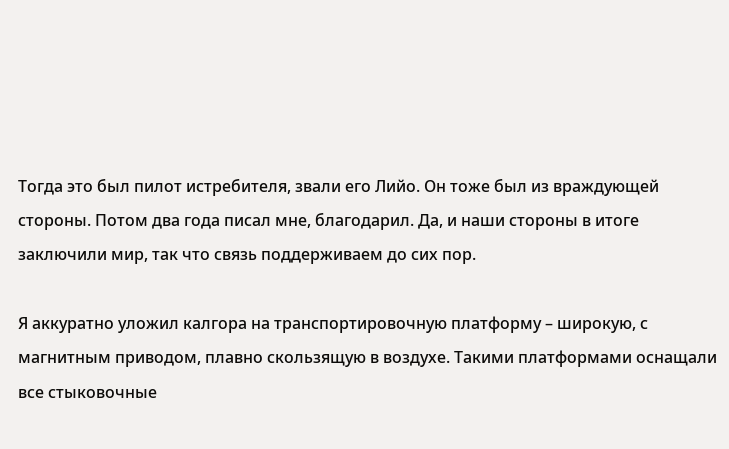Тогда это был пилот истребителя, звали его Лийо. Он тоже был из враждующей стороны. Потом два года писал мне, благодарил. Да, и наши стороны в итоге заключили мир, так что связь поддерживаем до сих пор.

Я аккуратно уложил калгора на транспортировочную платформу – широкую, с магнитным приводом, плавно скользящую в воздухе. Такими платформами оснащали все стыковочные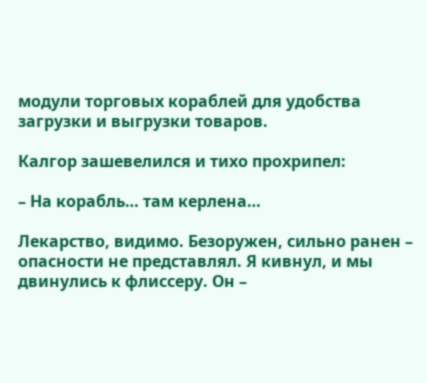модули торговых кораблей для удобства загрузки и выгрузки товаров.

Калгор зашевелился и тихо прохрипел:

– На корабль… там керлена…

Лекарство, видимо. Безоружен, сильно ранен – опасности не представлял. Я кивнул, и мы двинулись к флиссеру. Он –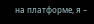на платформе, я –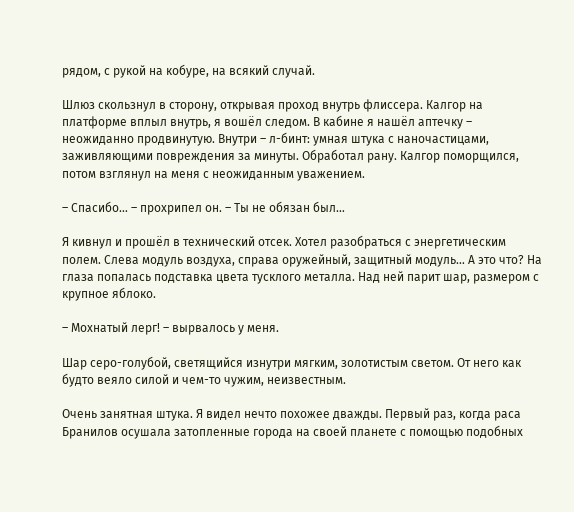рядом, с рукой на кобуре, на всякий случай.

Шлюз скользнул в сторону, открывая проход внутрь флиссера. Калгор на платформе вплыл внутрь, я вошёл следом. В кабине я нашёл аптечку – неожиданно продвинутую. Внутри – л-бинт: умная штука с наночастицами, заживляющими повреждения за минуты. Обработал рану. Калгор поморщился, потом взглянул на меня с неожиданным уважением.

– Спасибо… – прохрипел он. – Ты не обязан был…

Я кивнул и прошёл в технический отсек. Хотел разобраться с энергетическим полем. Слева модуль воздуха, справа оружейный, защитный модуль… А это что? На глаза попалась подставка цвета тусклого металла. Над ней парит шар, размером с крупное яблоко.

– Мохнатый лерг! – вырвалось у меня.

Шар серо-голубой, светящийся изнутри мягким, золотистым светом. От него как будто веяло силой и чем-то чужим, неизвестным.

Очень занятная штука. Я видел нечто похожее дважды. Первый раз, когда раса Бранилов осушала затопленные города на своей планете с помощью подобных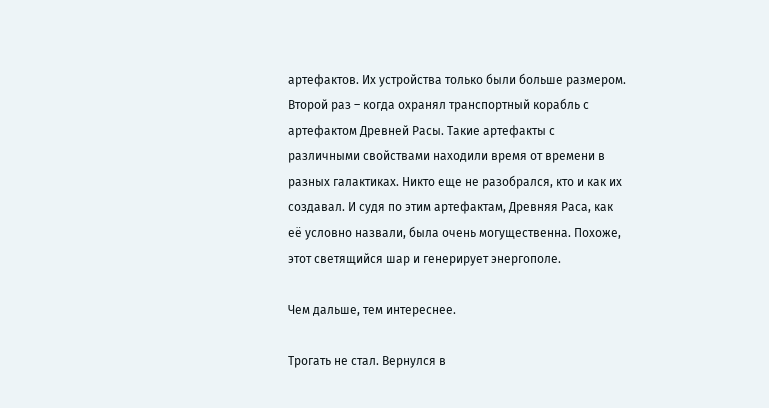артефактов. Их устройства только были больше размером. Второй раз – когда охранял транспортный корабль с артефактом Древней Расы. Такие артефакты с различными свойствами находили время от времени в разных галактиках. Никто еще не разобрался, кто и как их создавал. И судя по этим артефактам, Древняя Раса, как её условно назвали, была очень могущественна. Похоже, этот светящийся шар и генерирует энергополе.

Чем дальше, тем интереснее.

Трогать не стал. Вернулся в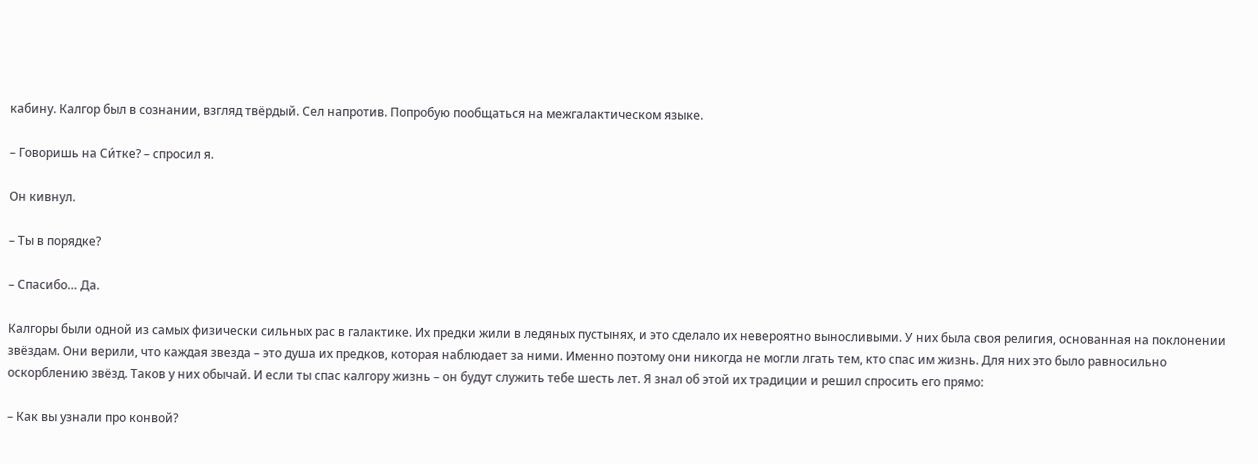кабину. Калгор был в сознании, взгляд твёрдый. Сел напротив. Попробую пообщаться на межгалактическом языке.

– Говоришь на Си́тке? – спросил я.

Он кивнул.

– Ты в порядке?

– Спасибо… Да.

Калгоры были одной из самых физически сильных рас в галактике. Их предки жили в ледяных пустынях, и это сделало их невероятно выносливыми. У них была своя религия, основанная на поклонении звёздам. Они верили, что каждая звезда – это душа их предков, которая наблюдает за ними. Именно поэтому они никогда не могли лгать тем, кто спас им жизнь. Для них это было равносильно оскорблению звёзд. Таков у них обычай. И если ты спас калгору жизнь – он будут служить тебе шесть лет. Я знал об этой их традиции и решил спросить его прямо:

– Как вы узнали про конвой?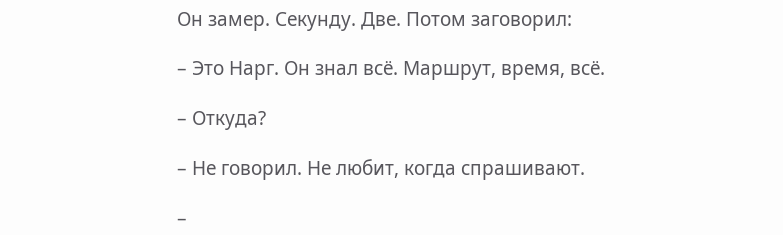Он замер. Секунду. Две. Потом заговорил:

– Это Нарг. Он знал всё. Маршрут, время, всё.

– Откуда?

– Не говорил. Не любит, когда спрашивают.

–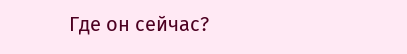Где он сейчас?